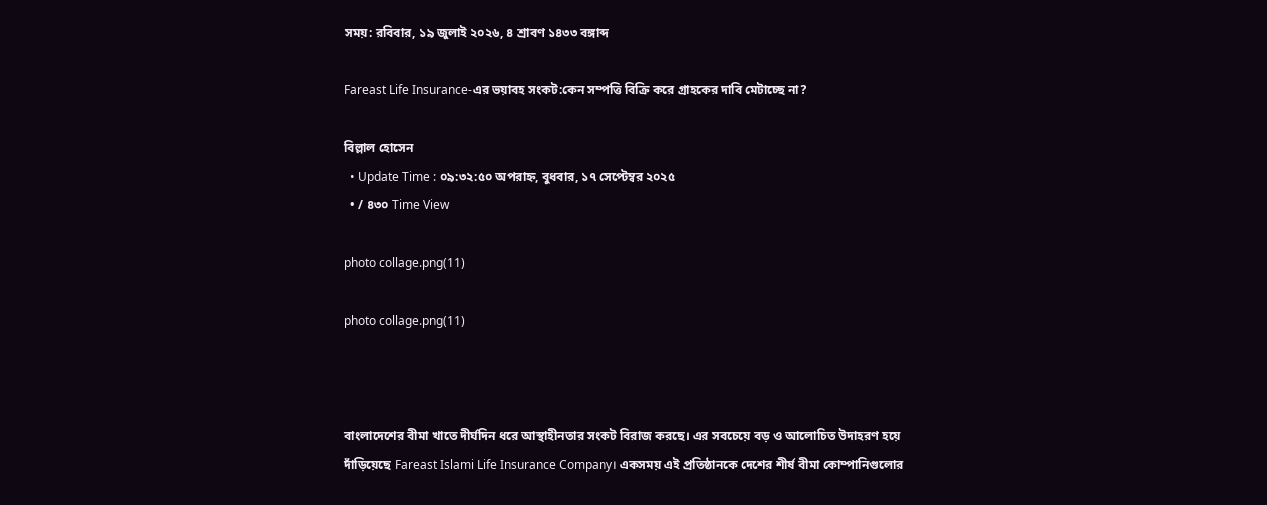সময়: রবিবার, ১৯ জুলাই ২০২৬, ৪ শ্রাবণ ১৪৩৩ বঙ্গাব্দ

Fareast Life Insurance-এর ভয়াবহ সংকট:কেন সম্পত্তি বিক্রি করে গ্রাহকের দাবি মেটাচ্ছে না?

বিল্লাল হোসেন
  • Update Time : ০৯:৩২:৫০ অপরাহ্ন, বুধবার, ১৭ সেপ্টেম্বর ২০২৫
  • / ৪৩০ Time View

photo collage.png(11)

photo collage.png(11)



বাংলাদেশের বীমা খাতে দীর্ঘদিন ধরে আস্থাহীনতার সংকট বিরাজ করছে। এর সবচেয়ে বড় ও আলোচিত উদাহরণ হয়ে দাঁড়িয়েছে Fareast Islami Life Insurance Company। একসময় এই প্রতিষ্ঠানকে দেশের শীর্ষ বীমা কোম্পানিগুলোর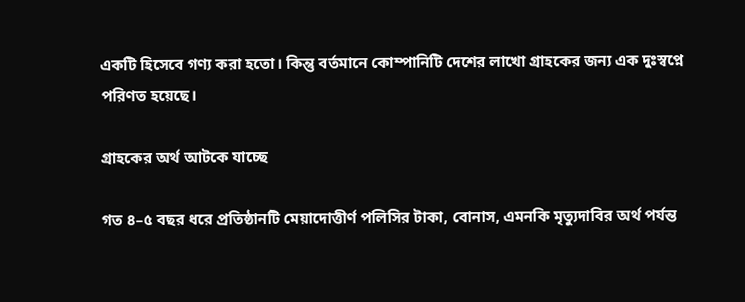একটি হিসেবে গণ্য করা হতো। কিন্তু বর্তমানে কোম্পানিটি দেশের লাখো গ্রাহকের জন্য এক দুঃস্বপ্নে পরিণত হয়েছে।

গ্রাহকের অর্থ আটকে যাচ্ছে

গত ৪–৫ বছর ধরে প্রতিষ্ঠানটি মেয়াদোত্তীর্ণ পলিসির টাকা, বোনাস, এমনকি মৃত্যুদাবির অর্থ পর্যন্ত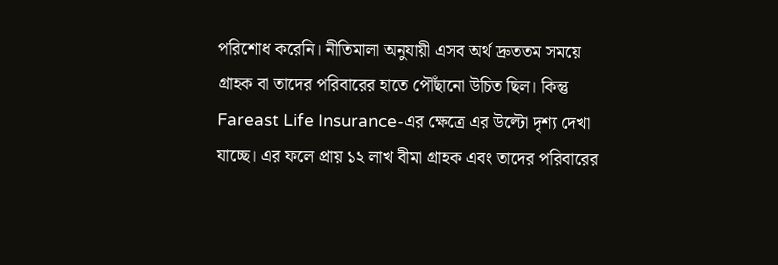পরিশোধ করেনি। নীতিমালা অনুযায়ী এসব অর্থ দ্রুততম সময়ে গ্রাহক বা তাদের পরিবারের হাতে পৌঁছানো উচিত ছিল। কিন্তু Fareast Life Insurance-এর ক্ষেত্রে এর উল্টো দৃশ্য দেখা যাচ্ছে। এর ফলে প্রায় ১২ লাখ বীমা গ্রাহক এবং তাদের পরিবারের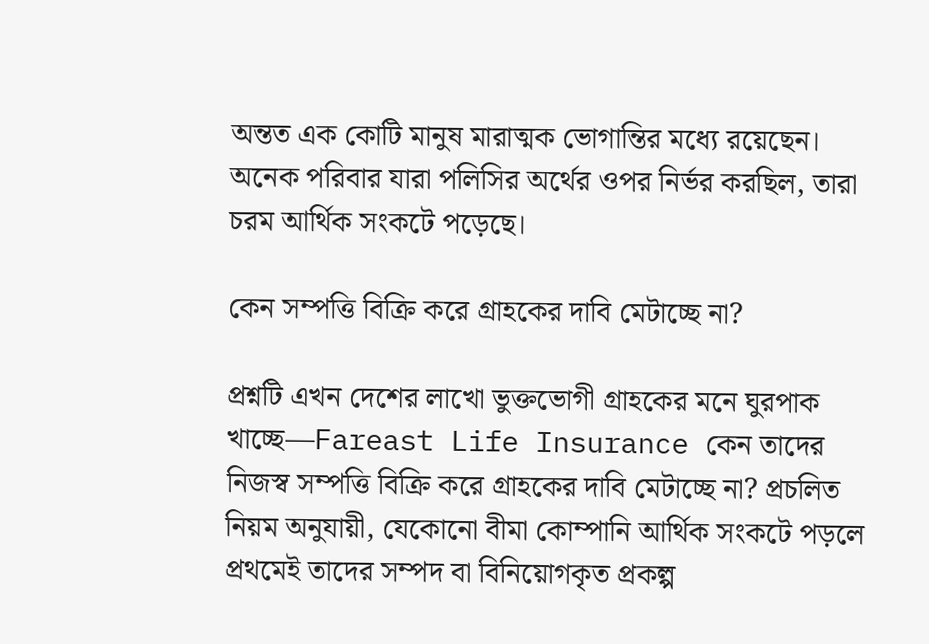অন্তত এক কোটি মানুষ মারাত্মক ভোগান্তির মধ্যে রয়েছেন। অনেক পরিবার যারা পলিসির অর্থের ওপর নির্ভর করছিল, তারা চরম আর্থিক সংকটে পড়েছে।

কেন সম্পত্তি বিক্রি করে গ্রাহকের দাবি মেটাচ্ছে না?

প্রশ্নটি এখন দেশের লাখো ভুক্তভোগী গ্রাহকের মনে ঘুরপাক খাচ্ছে—Fareast Life Insurance কেন তাদের নিজস্ব সম্পত্তি বিক্রি করে গ্রাহকের দাবি মেটাচ্ছে না? প্রচলিত নিয়ম অনুযায়ী, যেকোনো বীমা কোম্পানি আর্থিক সংকটে পড়লে প্রথমেই তাদের সম্পদ বা বিনিয়োগকৃত প্রকল্প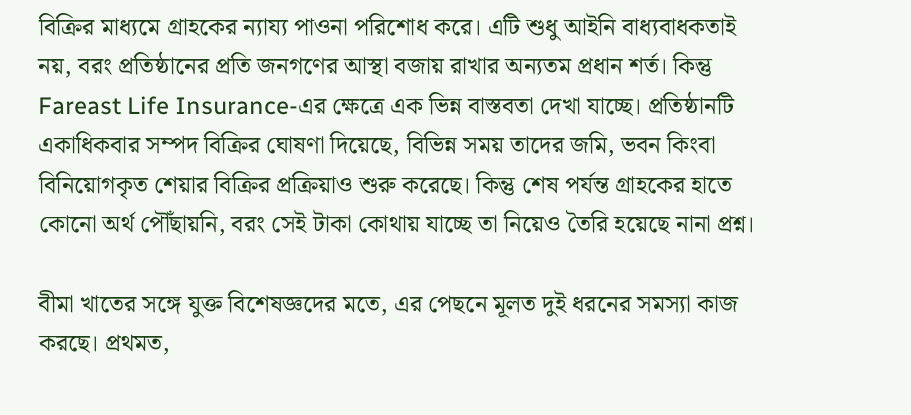বিক্রির মাধ্যমে গ্রাহকের ন্যায্য পাওনা পরিশোধ করে। এটি শুধু আইনি বাধ্যবাধকতাই নয়, বরং প্রতিষ্ঠানের প্রতি জনগণের আস্থা বজায় রাখার অন্যতম প্রধান শর্ত। কিন্তু Fareast Life Insurance-এর ক্ষেত্রে এক ভিন্ন বাস্তবতা দেখা যাচ্ছে। প্রতিষ্ঠানটি একাধিকবার সম্পদ বিক্রির ঘোষণা দিয়েছে, বিভিন্ন সময় তাদের জমি, ভবন কিংবা বিনিয়োগকৃত শেয়ার বিক্রির প্রক্রিয়াও শুরু করেছে। কিন্তু শেষ পর্যন্ত গ্রাহকের হাতে কোনো অর্থ পৌঁছায়নি, বরং সেই টাকা কোথায় যাচ্ছে তা নিয়েও তৈরি হয়েছে নানা প্রশ্ন।

বীমা খাতের সঙ্গে যুক্ত বিশেষজ্ঞদের মতে, এর পেছনে মূলত দুই ধরনের সমস্যা কাজ করছে। প্রথমত,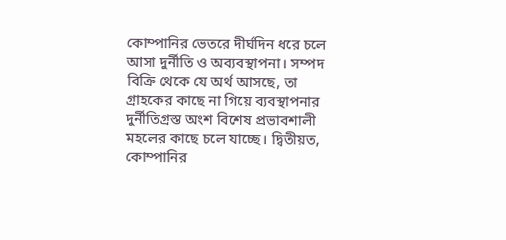কোম্পানির ভেতরে দীর্ঘদিন ধরে চলে আসা দুর্নীতি ও অব্যবস্থাপনা। সম্পদ বিক্রি থেকে যে অর্থ আসছে, তা গ্রাহকের কাছে না গিয়ে ব্যবস্থাপনার দুর্নীতিগ্রস্ত অংশ বিশেষ প্রভাবশালী মহলের কাছে চলে যাচ্ছে। দ্বিতীয়ত, কোম্পানির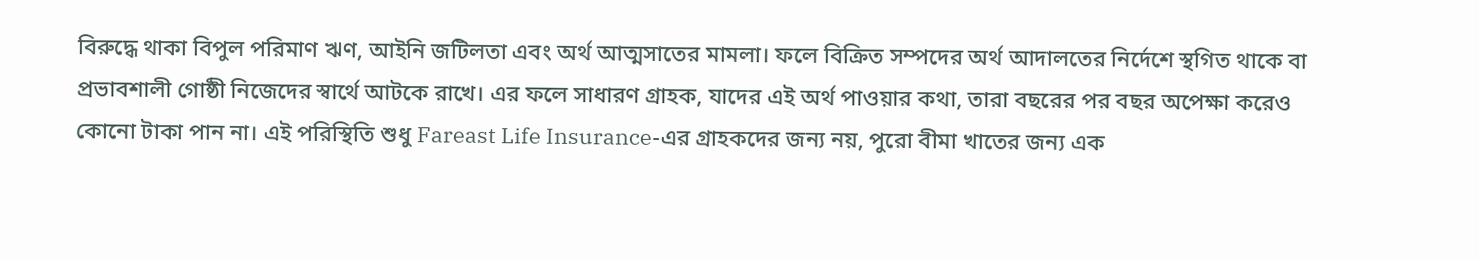বিরুদ্ধে থাকা বিপুল পরিমাণ ঋণ, আইনি জটিলতা এবং অর্থ আত্মসাতের মামলা। ফলে বিক্রিত সম্পদের অর্থ আদালতের নির্দেশে স্থগিত থাকে বা প্রভাবশালী গোষ্ঠী নিজেদের স্বার্থে আটকে রাখে। এর ফলে সাধারণ গ্রাহক, যাদের এই অর্থ পাওয়ার কথা, তারা বছরের পর বছর অপেক্ষা করেও কোনো টাকা পান না। এই পরিস্থিতি শুধু Fareast Life Insurance-এর গ্রাহকদের জন্য নয়, পুরো বীমা খাতের জন্য এক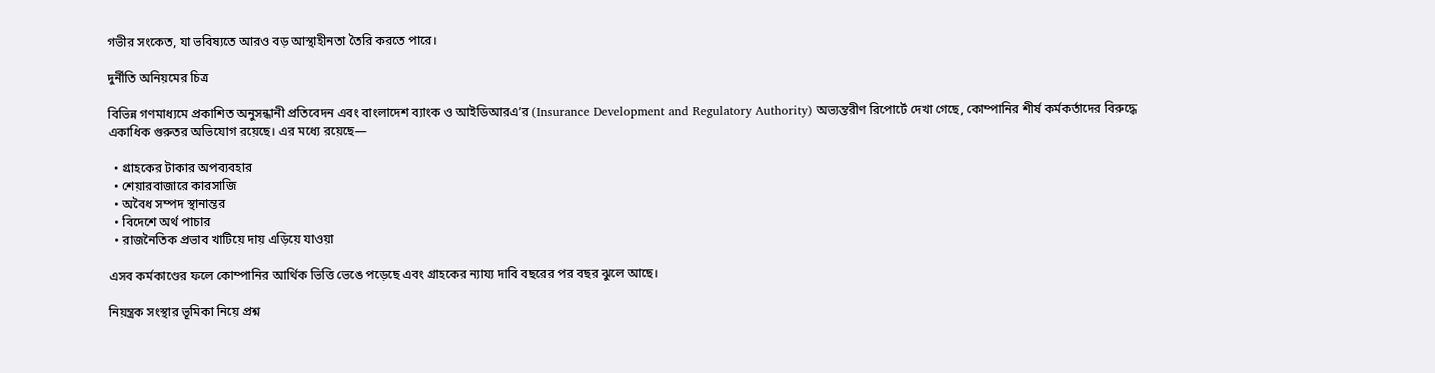গভীর সংকেত, যা ভবিষ্যতে আরও বড় আস্থাহীনতা তৈরি করতে পারে।

দুর্নীতি অনিয়মের চিত্র

বিভিন্ন গণমাধ্যমে প্রকাশিত অনুসন্ধানী প্রতিবেদন এবং বাংলাদেশ ব্যাংক ও আইডিআরএ’র (Insurance Development and Regulatory Authority) অভ্যন্তরীণ রিপোর্টে দেখা গেছে, কোম্পানির শীর্ষ কর্মকর্তাদের বিরুদ্ধে একাধিক গুরুতর অভিযোগ রয়েছে। এর মধ্যে রয়েছে—

  • গ্রাহকের টাকার অপব্যবহার
  • শেয়ারবাজারে কারসাজি
  • অবৈধ সম্পদ স্থানান্তর
  • বিদেশে অর্থ পাচার
  • রাজনৈতিক প্রভাব খাটিয়ে দায় এড়িয়ে যাওয়া

এসব কর্মকাণ্ডের ফলে কোম্পানির আর্থিক ভিত্তি ভেঙে পড়েছে এবং গ্রাহকের ন্যায্য দাবি বছরের পর বছর ঝুলে আছে।

নিয়ন্ত্রক সংস্থার ভূমিকা নিয়ে প্রশ্ন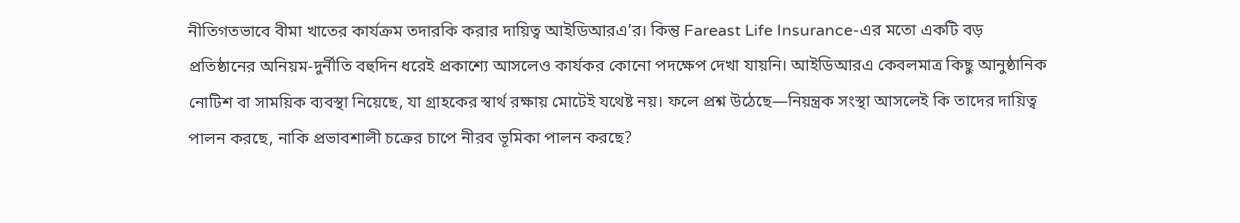নীতিগতভাবে বীমা খাতের কার্যক্রম তদারকি করার দায়িত্ব আইডিআরএ’র। কিন্তু Fareast Life Insurance-এর মতো একটি বড় প্রতিষ্ঠানের অনিয়ম-দুর্নীতি বহুদিন ধরেই প্রকাশ্যে আসলেও কার্যকর কোনো পদক্ষেপ দেখা যায়নি। আইডিআরএ কেবলমাত্র কিছু আনুষ্ঠানিক নোটিশ বা সাময়িক ব্যবস্থা নিয়েছে, যা গ্রাহকের স্বার্থ রক্ষায় মোটেই যথেষ্ট নয়। ফলে প্রশ্ন উঠেছে—নিয়ন্ত্রক সংস্থা আসলেই কি তাদের দায়িত্ব পালন করছে, নাকি প্রভাবশালী চক্রের চাপে নীরব ভূমিকা পালন করছে?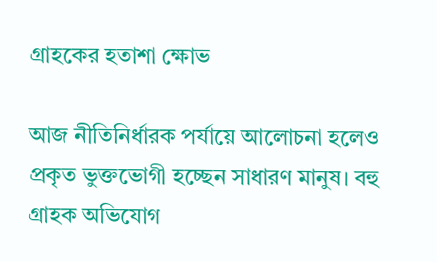গ্রাহকের হতাশা ক্ষোভ

আজ নীতিনির্ধারক পর্যায়ে আলোচনা হলেও প্রকৃত ভুক্তভোগী হচ্ছেন সাধারণ মানুষ। বহু গ্রাহক অভিযোগ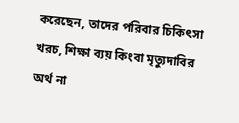করেছেন, তাদের পরিবার চিকিৎসা খরচ, শিক্ষা ব্যয় কিংবা মৃত্যুদাবির অর্থ না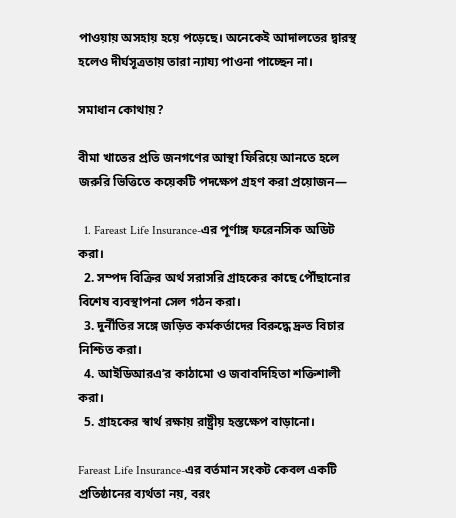পাওয়ায় অসহায় হয়ে পড়েছে। অনেকেই আদালতের দ্বারস্থ হলেও দীর্ঘসূত্রতায় তারা ন্যায্য পাওনা পাচ্ছেন না।

সমাধান কোথায়?

বীমা খাতের প্রতি জনগণের আস্থা ফিরিয়ে আনতে হলে জরুরি ভিত্তিতে কয়েকটি পদক্ষেপ গ্রহণ করা প্রয়োজন—

  1. Fareast Life Insurance-এর পূর্ণাঙ্গ ফরেনসিক অডিট করা।
  2. সম্পদ বিক্রির অর্থ সরাসরি গ্রাহকের কাছে পৌঁছানোর বিশেষ ব্যবস্থাপনা সেল গঠন করা।
  3. দুর্নীতির সঙ্গে জড়িত কর্মকর্তাদের বিরুদ্ধে দ্রুত বিচার নিশ্চিত করা।
  4. আইডিআরএ’র কাঠামো ও জবাবদিহিতা শক্তিশালী করা।
  5. গ্রাহকের স্বার্থ রক্ষায় রাষ্ট্রীয় হস্তক্ষেপ বাড়ানো।

Fareast Life Insurance-এর বর্তমান সংকট কেবল একটি প্রতিষ্ঠানের ব্যর্থতা নয়, বরং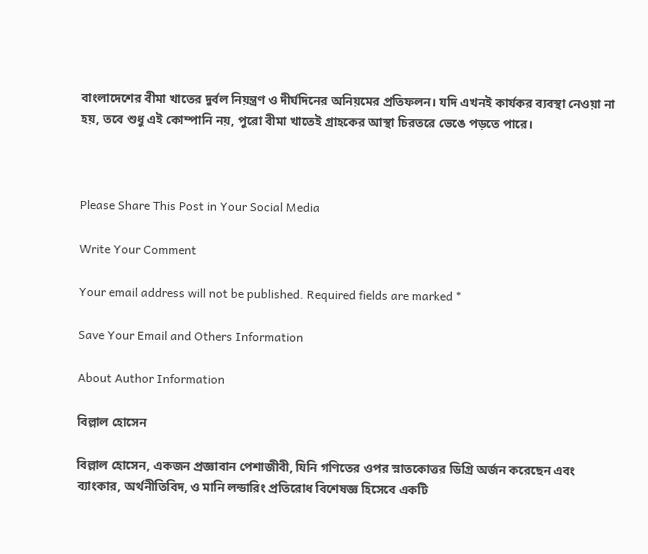বাংলাদেশের বীমা খাতের দুর্বল নিয়ন্ত্রণ ও দীর্ঘদিনের অনিয়মের প্রতিফলন। যদি এখনই কার্যকর ব্যবস্থা নেওয়া না হয়, তবে শুধু এই কোম্পানি নয়, পুরো বীমা খাতেই গ্রাহকের আস্থা চিরতরে ভেঙে পড়তে পারে।



Please Share This Post in Your Social Media

Write Your Comment

Your email address will not be published. Required fields are marked *

Save Your Email and Others Information

About Author Information

বিল্লাল হোসেন

বিল্লাল হোসেন, একজন প্রজ্ঞাবান পেশাজীবী, যিনি গণিতের ওপর স্নাতকোত্তর ডিগ্রি অর্জন করেছেন এবং ব্যাংকার, অর্থনীতিবিদ, ও মানি লন্ডারিং প্রতিরোধ বিশেষজ্ঞ হিসেবে একটি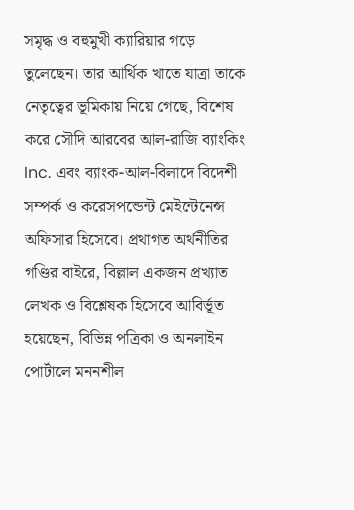সমৃদ্ধ ও বহুমুখী ক্যারিয়ার গড়ে তুলেছেন। তার আর্থিক খাতে যাত্রা তাকে নেতৃত্বের ভূমিকায় নিয়ে গেছে, বিশেষ করে সৌদি আরবের আল-রাজি ব্যাংকিং Inc. এবং ব্যাংক-আল-বিলাদে বিদেশী সম্পর্ক ও করেসপন্ডেন্ট মেইন্টেনেন্স অফিসার হিসেবে। প্রথাগত অর্থনীতির গণ্ডির বাইরে, বিল্লাল একজন প্রখ্যাত লেখক ও বিশ্লেষক হিসেবে আবির্ভূত হয়েছেন, বিভিন্ন পত্রিকা ও অনলাইন পোর্টালে মননশীল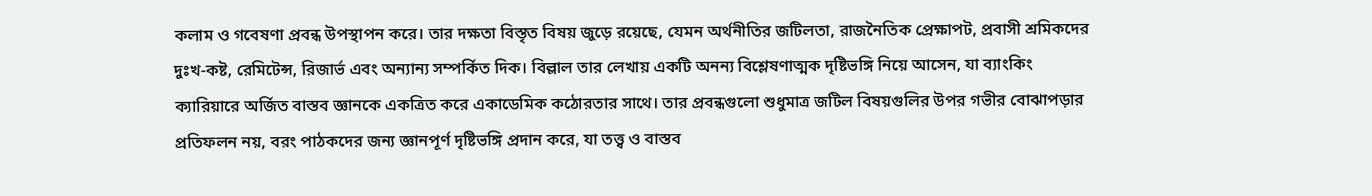কলাম ও গবেষণা প্রবন্ধ উপস্থাপন করে। তার দক্ষতা বিস্তৃত বিষয় জুড়ে রয়েছে, যেমন অর্থনীতির জটিলতা, রাজনৈতিক প্রেক্ষাপট, প্রবাসী শ্রমিকদের দুঃখ-কষ্ট, রেমিটেন্স, রিজার্ভ এবং অন্যান্য সম্পর্কিত দিক। বিল্লাল তার লেখায় একটি অনন্য বিশ্লেষণাত্মক দৃষ্টিভঙ্গি নিয়ে আসেন, যা ব্যাংকিং ক্যারিয়ারে অর্জিত বাস্তব জ্ঞানকে একত্রিত করে একাডেমিক কঠোরতার সাথে। তার প্রবন্ধগুলো শুধুমাত্র জটিল বিষয়গুলির উপর গভীর বোঝাপড়ার প্রতিফলন নয়, বরং পাঠকদের জন্য জ্ঞানপূর্ণ দৃষ্টিভঙ্গি প্রদান করে, যা তত্ত্ব ও বাস্তব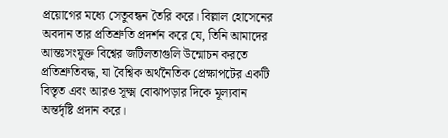প্রয়োগের মধ্যে সেতুবন্ধন তৈরি করে। বিল্লাল হোসেনের অবদান তার প্রতিশ্রুতি প্রদর্শন করে যে, তিনি আমাদের আন্তঃসংযুক্ত বিশ্বের জটিলতাগুলি উন্মোচন করতে প্রতিশ্রুতিবদ্ধ, যা বৈশ্বিক অর্থনৈতিক প্রেক্ষাপটের একটি বিস্তৃত এবং আরও সূক্ষ্ম বোঝাপড়ার দিকে মূল্যবান অন্তর্দৃষ্টি প্রদান করে।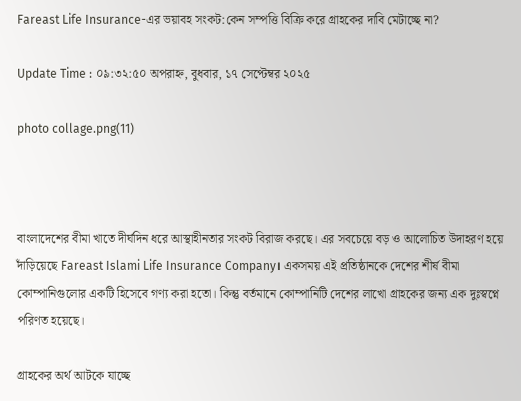Fareast Life Insurance-এর ভয়াবহ সংকট:কেন সম্পত্তি বিক্রি করে গ্রাহকের দাবি মেটাচ্ছে না?

Update Time : ০৯:৩২:৫০ অপরাহ্ন, বুধবার, ১৭ সেপ্টেম্বর ২০২৫

photo collage.png(11)



বাংলাদেশের বীমা খাতে দীর্ঘদিন ধরে আস্থাহীনতার সংকট বিরাজ করছে। এর সবচেয়ে বড় ও আলোচিত উদাহরণ হয়ে দাঁড়িয়েছে Fareast Islami Life Insurance Company। একসময় এই প্রতিষ্ঠানকে দেশের শীর্ষ বীমা কোম্পানিগুলোর একটি হিসেবে গণ্য করা হতো। কিন্তু বর্তমানে কোম্পানিটি দেশের লাখো গ্রাহকের জন্য এক দুঃস্বপ্নে পরিণত হয়েছে।

গ্রাহকের অর্থ আটকে যাচ্ছে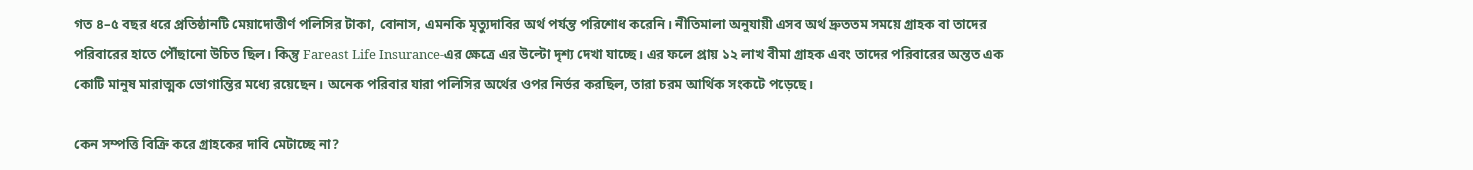গত ৪–৫ বছর ধরে প্রতিষ্ঠানটি মেয়াদোত্তীর্ণ পলিসির টাকা, বোনাস, এমনকি মৃত্যুদাবির অর্থ পর্যন্ত পরিশোধ করেনি। নীতিমালা অনুযায়ী এসব অর্থ দ্রুততম সময়ে গ্রাহক বা তাদের পরিবারের হাতে পৌঁছানো উচিত ছিল। কিন্তু Fareast Life Insurance-এর ক্ষেত্রে এর উল্টো দৃশ্য দেখা যাচ্ছে। এর ফলে প্রায় ১২ লাখ বীমা গ্রাহক এবং তাদের পরিবারের অন্তত এক কোটি মানুষ মারাত্মক ভোগান্তির মধ্যে রয়েছেন। অনেক পরিবার যারা পলিসির অর্থের ওপর নির্ভর করছিল, তারা চরম আর্থিক সংকটে পড়েছে।

কেন সম্পত্তি বিক্রি করে গ্রাহকের দাবি মেটাচ্ছে না?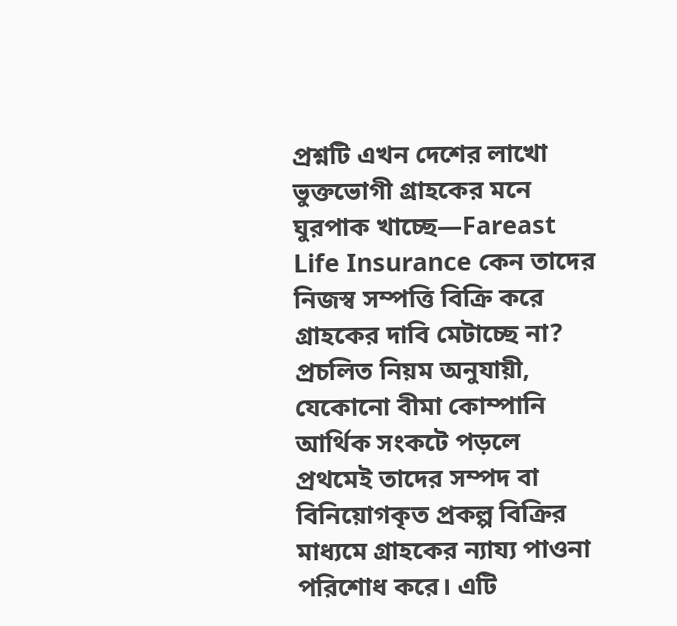প্রশ্নটি এখন দেশের লাখো ভুক্তভোগী গ্রাহকের মনে ঘুরপাক খাচ্ছে—Fareast Life Insurance কেন তাদের নিজস্ব সম্পত্তি বিক্রি করে গ্রাহকের দাবি মেটাচ্ছে না? প্রচলিত নিয়ম অনুযায়ী, যেকোনো বীমা কোম্পানি আর্থিক সংকটে পড়লে প্রথমেই তাদের সম্পদ বা বিনিয়োগকৃত প্রকল্প বিক্রির মাধ্যমে গ্রাহকের ন্যায্য পাওনা পরিশোধ করে। এটি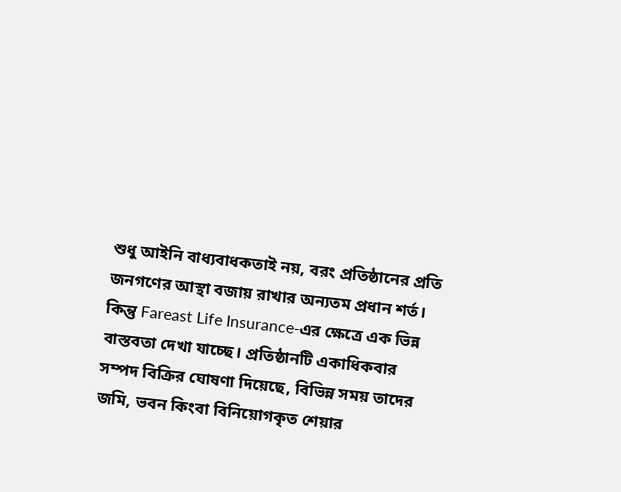শুধু আইনি বাধ্যবাধকতাই নয়, বরং প্রতিষ্ঠানের প্রতি জনগণের আস্থা বজায় রাখার অন্যতম প্রধান শর্ত। কিন্তু Fareast Life Insurance-এর ক্ষেত্রে এক ভিন্ন বাস্তবতা দেখা যাচ্ছে। প্রতিষ্ঠানটি একাধিকবার সম্পদ বিক্রির ঘোষণা দিয়েছে, বিভিন্ন সময় তাদের জমি, ভবন কিংবা বিনিয়োগকৃত শেয়ার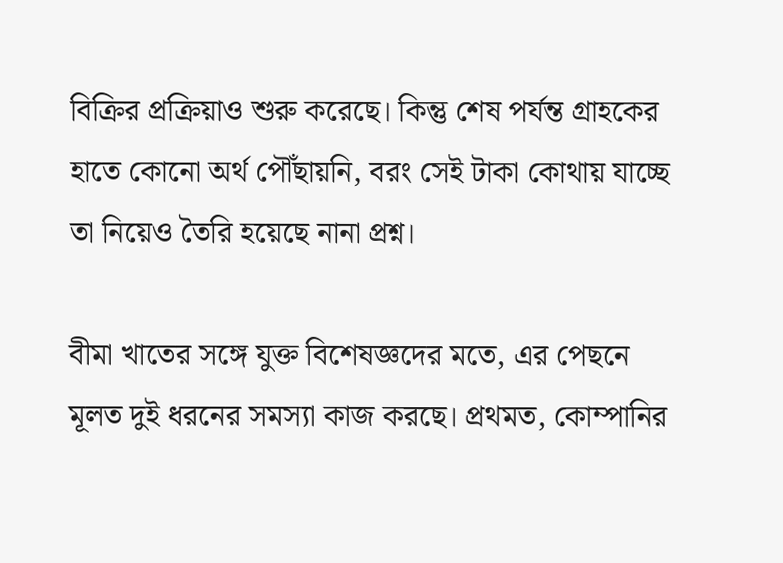বিক্রির প্রক্রিয়াও শুরু করেছে। কিন্তু শেষ পর্যন্ত গ্রাহকের হাতে কোনো অর্থ পৌঁছায়নি, বরং সেই টাকা কোথায় যাচ্ছে তা নিয়েও তৈরি হয়েছে নানা প্রশ্ন।

বীমা খাতের সঙ্গে যুক্ত বিশেষজ্ঞদের মতে, এর পেছনে মূলত দুই ধরনের সমস্যা কাজ করছে। প্রথমত, কোম্পানির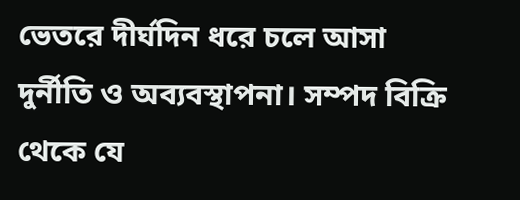ভেতরে দীর্ঘদিন ধরে চলে আসা দুর্নীতি ও অব্যবস্থাপনা। সম্পদ বিক্রি থেকে যে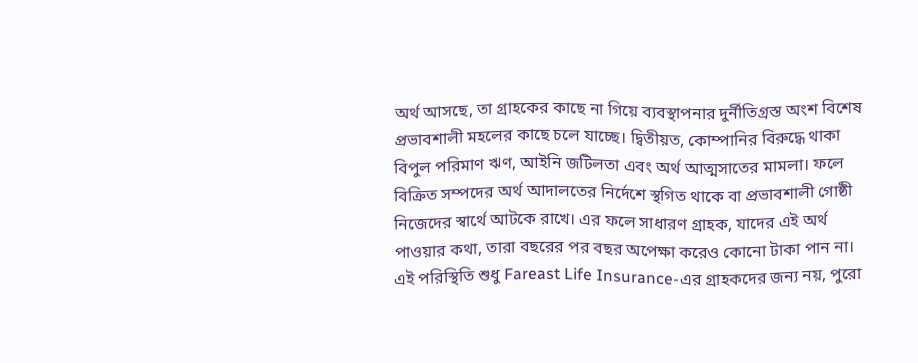অর্থ আসছে, তা গ্রাহকের কাছে না গিয়ে ব্যবস্থাপনার দুর্নীতিগ্রস্ত অংশ বিশেষ প্রভাবশালী মহলের কাছে চলে যাচ্ছে। দ্বিতীয়ত, কোম্পানির বিরুদ্ধে থাকা বিপুল পরিমাণ ঋণ, আইনি জটিলতা এবং অর্থ আত্মসাতের মামলা। ফলে বিক্রিত সম্পদের অর্থ আদালতের নির্দেশে স্থগিত থাকে বা প্রভাবশালী গোষ্ঠী নিজেদের স্বার্থে আটকে রাখে। এর ফলে সাধারণ গ্রাহক, যাদের এই অর্থ পাওয়ার কথা, তারা বছরের পর বছর অপেক্ষা করেও কোনো টাকা পান না। এই পরিস্থিতি শুধু Fareast Life Insurance-এর গ্রাহকদের জন্য নয়, পুরো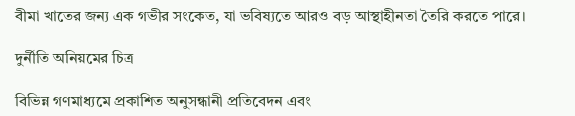বীমা খাতের জন্য এক গভীর সংকেত, যা ভবিষ্যতে আরও বড় আস্থাহীনতা তৈরি করতে পারে।

দুর্নীতি অনিয়মের চিত্র

বিভিন্ন গণমাধ্যমে প্রকাশিত অনুসন্ধানী প্রতিবেদন এবং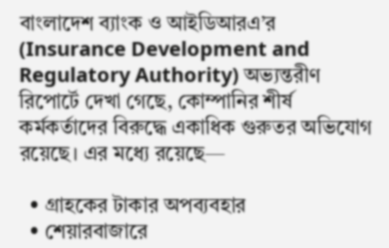বাংলাদেশ ব্যাংক ও আইডিআরএ’র (Insurance Development and Regulatory Authority) অভ্যন্তরীণ রিপোর্টে দেখা গেছে, কোম্পানির শীর্ষ কর্মকর্তাদের বিরুদ্ধে একাধিক গুরুতর অভিযোগ রয়েছে। এর মধ্যে রয়েছে—

  • গ্রাহকের টাকার অপব্যবহার
  • শেয়ারবাজারে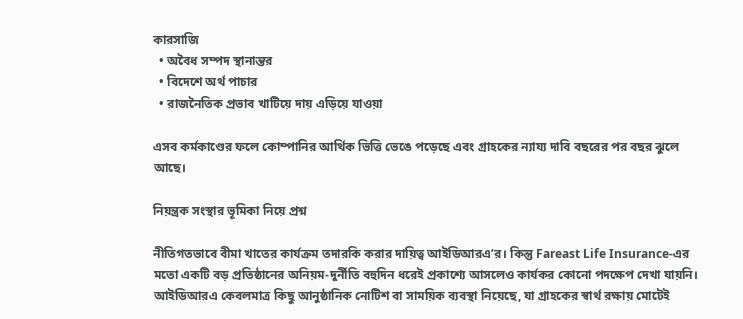কারসাজি
  • অবৈধ সম্পদ স্থানান্তর
  • বিদেশে অর্থ পাচার
  • রাজনৈতিক প্রভাব খাটিয়ে দায় এড়িয়ে যাওয়া

এসব কর্মকাণ্ডের ফলে কোম্পানির আর্থিক ভিত্তি ভেঙে পড়েছে এবং গ্রাহকের ন্যায্য দাবি বছরের পর বছর ঝুলে আছে।

নিয়ন্ত্রক সংস্থার ভূমিকা নিয়ে প্রশ্ন

নীতিগতভাবে বীমা খাতের কার্যক্রম তদারকি করার দায়িত্ব আইডিআরএ’র। কিন্তু Fareast Life Insurance-এর মতো একটি বড় প্রতিষ্ঠানের অনিয়ম-দুর্নীতি বহুদিন ধরেই প্রকাশ্যে আসলেও কার্যকর কোনো পদক্ষেপ দেখা যায়নি। আইডিআরএ কেবলমাত্র কিছু আনুষ্ঠানিক নোটিশ বা সাময়িক ব্যবস্থা নিয়েছে, যা গ্রাহকের স্বার্থ রক্ষায় মোটেই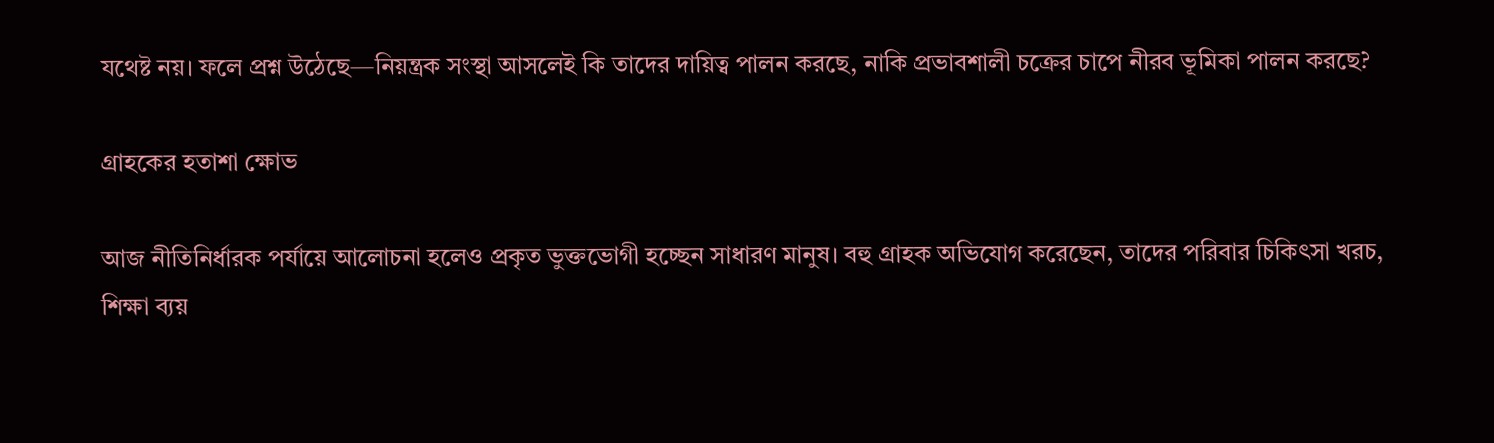যথেষ্ট নয়। ফলে প্রশ্ন উঠেছে—নিয়ন্ত্রক সংস্থা আসলেই কি তাদের দায়িত্ব পালন করছে, নাকি প্রভাবশালী চক্রের চাপে নীরব ভূমিকা পালন করছে?

গ্রাহকের হতাশা ক্ষোভ

আজ নীতিনির্ধারক পর্যায়ে আলোচনা হলেও প্রকৃত ভুক্তভোগী হচ্ছেন সাধারণ মানুষ। বহু গ্রাহক অভিযোগ করেছেন, তাদের পরিবার চিকিৎসা খরচ, শিক্ষা ব্যয়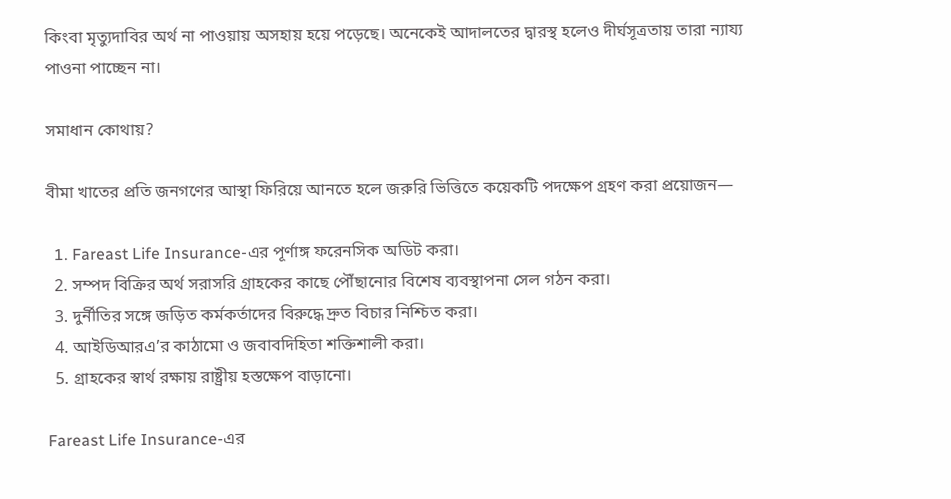কিংবা মৃত্যুদাবির অর্থ না পাওয়ায় অসহায় হয়ে পড়েছে। অনেকেই আদালতের দ্বারস্থ হলেও দীর্ঘসূত্রতায় তারা ন্যায্য পাওনা পাচ্ছেন না।

সমাধান কোথায়?

বীমা খাতের প্রতি জনগণের আস্থা ফিরিয়ে আনতে হলে জরুরি ভিত্তিতে কয়েকটি পদক্ষেপ গ্রহণ করা প্রয়োজন—

  1. Fareast Life Insurance-এর পূর্ণাঙ্গ ফরেনসিক অডিট করা।
  2. সম্পদ বিক্রির অর্থ সরাসরি গ্রাহকের কাছে পৌঁছানোর বিশেষ ব্যবস্থাপনা সেল গঠন করা।
  3. দুর্নীতির সঙ্গে জড়িত কর্মকর্তাদের বিরুদ্ধে দ্রুত বিচার নিশ্চিত করা।
  4. আইডিআরএ’র কাঠামো ও জবাবদিহিতা শক্তিশালী করা।
  5. গ্রাহকের স্বার্থ রক্ষায় রাষ্ট্রীয় হস্তক্ষেপ বাড়ানো।

Fareast Life Insurance-এর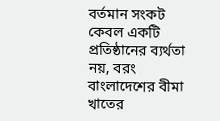বর্তমান সংকট কেবল একটি প্রতিষ্ঠানের ব্যর্থতা নয়, বরং বাংলাদেশের বীমা খাতের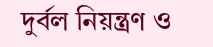দুর্বল নিয়ন্ত্রণ ও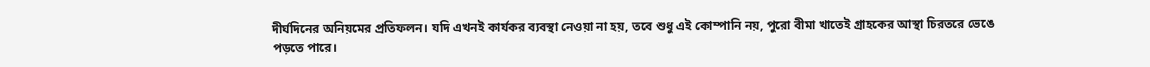দীর্ঘদিনের অনিয়মের প্রতিফলন। যদি এখনই কার্যকর ব্যবস্থা নেওয়া না হয়, তবে শুধু এই কোম্পানি নয়, পুরো বীমা খাতেই গ্রাহকের আস্থা চিরতরে ভেঙে পড়তে পারে।